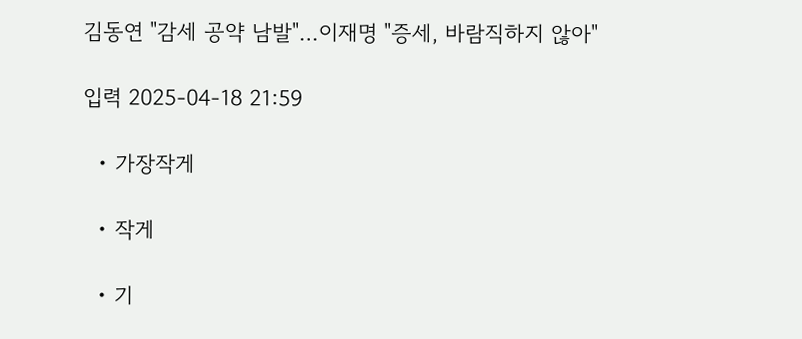김동연 "감세 공약 남발"…이재명 "증세, 바람직하지 않아"

입력 2025-04-18 21:59

  • 가장작게

  • 작게

  • 기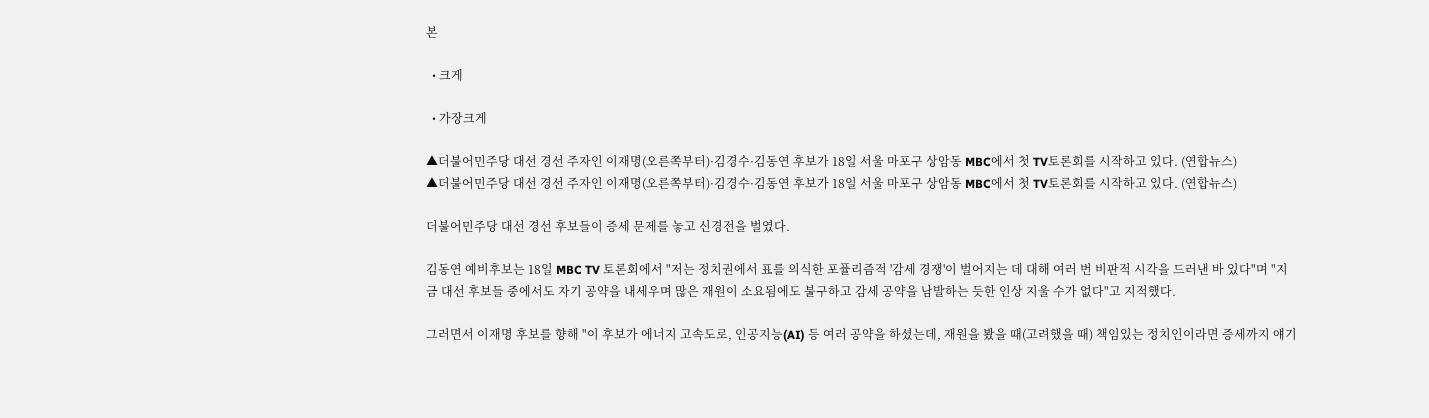본

  • 크게

  • 가장크게

▲더불어민주당 대선 경선 주자인 이재명(오른쪽부터)·김경수·김동연 후보가 18일 서울 마포구 상암동 MBC에서 첫 TV토론회를 시작하고 있다. (연합뉴스)
▲더불어민주당 대선 경선 주자인 이재명(오른쪽부터)·김경수·김동연 후보가 18일 서울 마포구 상암동 MBC에서 첫 TV토론회를 시작하고 있다. (연합뉴스)

더불어민주당 대선 경선 후보들이 증세 문제를 놓고 신경전을 벌였다.

김동연 예비후보는 18일 MBC TV 토론회에서 "저는 정치권에서 표를 의식한 포퓰리즘적 '감세 경쟁'이 벌어지는 데 대해 여러 번 비판적 시각을 드러낸 바 있다"며 "지금 대선 후보들 중에서도 자기 공약을 내세우며 많은 재원이 소요됨에도 불구하고 감세 공약을 남발하는 듯한 인상 지울 수가 없다"고 지적했다.

그러면서 이재명 후보를 향해 "이 후보가 에너지 고속도로, 인공지능(AI) 등 여러 공약을 하셨는데, 재원을 봤을 때(고려했을 때) 책임있는 정치인이라면 증세까지 얘기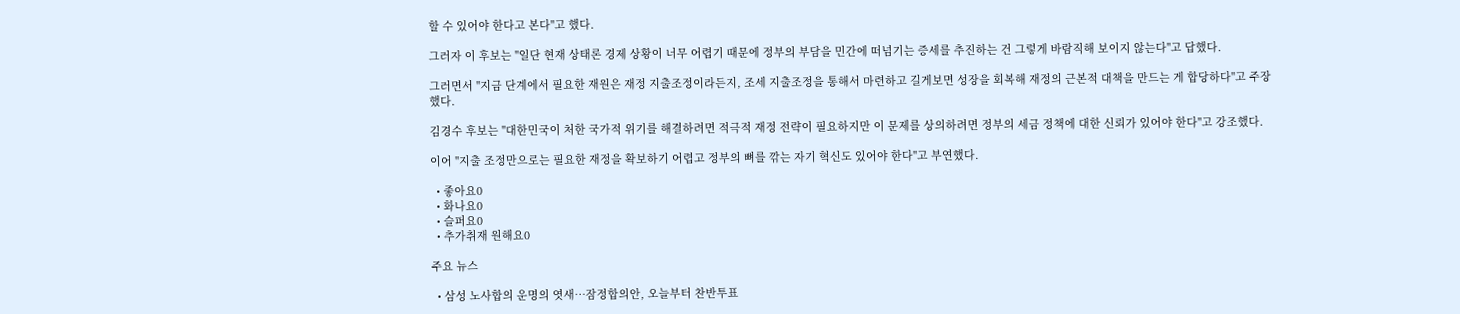할 수 있어야 한다고 본다"고 했다.

그러자 이 후보는 "일단 현재 상태론 경제 상황이 너무 어렵기 때문에 정부의 부담을 민간에 떠넘기는 증세를 추진하는 건 그렇게 바람직해 보이지 않는다"고 답했다.

그러면서 "지금 단계에서 필요한 재원은 재정 지출조정이라든지, 조세 지출조정을 통해서 마련하고 길게보면 성장을 회복해 재정의 근본적 대책을 만드는 게 합당하다"고 주장했다.

김경수 후보는 "대한민국이 처한 국가적 위기를 해결하려면 적극적 재정 전략이 필요하지만 이 문제를 상의하려면 정부의 세금 정책에 대한 신뢰가 있어야 한다"고 강조했다.

이어 "지출 조정만으로는 필요한 재정을 확보하기 어렵고 정부의 뼈를 깎는 자기 혁신도 있어야 한다"고 부연했다.

  • 좋아요0
  • 화나요0
  • 슬퍼요0
  • 추가취재 원해요0

주요 뉴스

  • 삼성 노사합의 운명의 엿새⋯잠정합의안, 오늘부터 찬반투표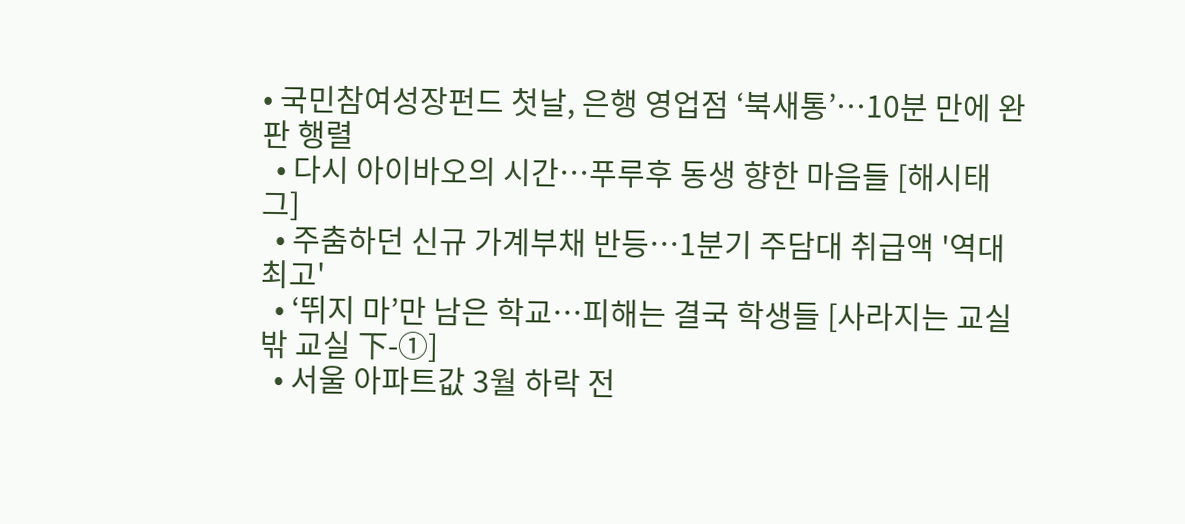• 국민참여성장펀드 첫날, 은행 영업점 ‘북새통’⋯10분 만에 완판 행렬
  • 다시 아이바오의 시간…푸루후 동생 향한 마음들 [해시태그]
  • 주춤하던 신규 가계부채 반등⋯1분기 주담대 취급액 '역대 최고'
  • ‘뛰지 마’만 남은 학교…피해는 결국 학생들 [사라지는 교실 밖 교실 下-①]
  • 서울 아파트값 3월 하락 전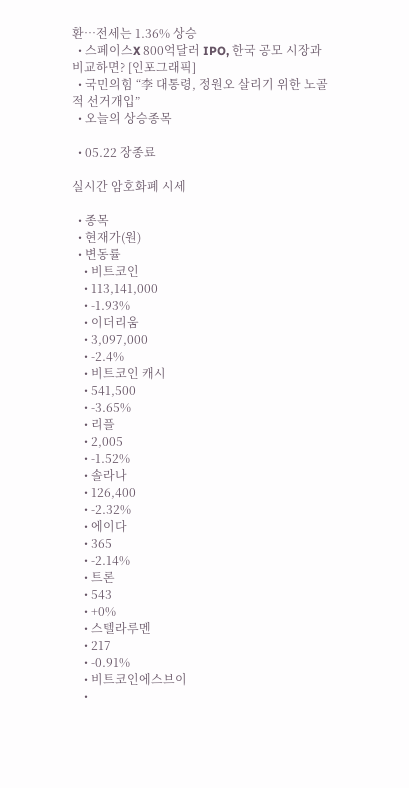환⋯전세는 1.36% 상승
  • 스페이스X 800억달러 IPO, 한국 공모 시장과 비교하면? [인포그래픽]
  • 국민의힘 “李 대통령, 정원오 살리기 위한 노골적 선거개입”
  • 오늘의 상승종목

  • 05.22 장종료

실시간 암호화폐 시세

  • 종목
  • 현재가(원)
  • 변동률
    • 비트코인
    • 113,141,000
    • -1.93%
    • 이더리움
    • 3,097,000
    • -2.4%
    • 비트코인 캐시
    • 541,500
    • -3.65%
    • 리플
    • 2,005
    • -1.52%
    • 솔라나
    • 126,400
    • -2.32%
    • 에이다
    • 365
    • -2.14%
    • 트론
    • 543
    • +0%
    • 스텔라루멘
    • 217
    • -0.91%
    • 비트코인에스브이
    •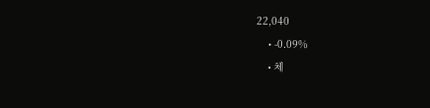22,040
    • -0.09%
    • 체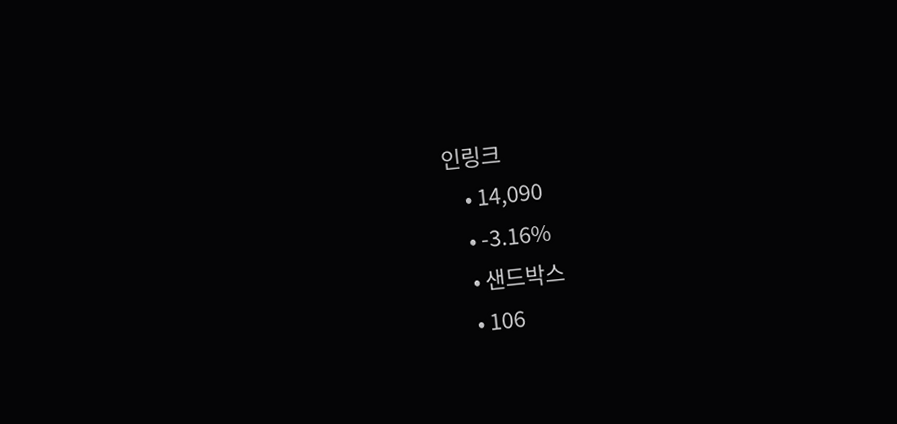인링크
    • 14,090
    • -3.16%
    • 샌드박스
    • 106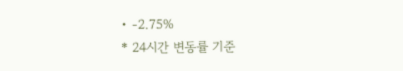• -2.75%
* 24시간 변동률 기준